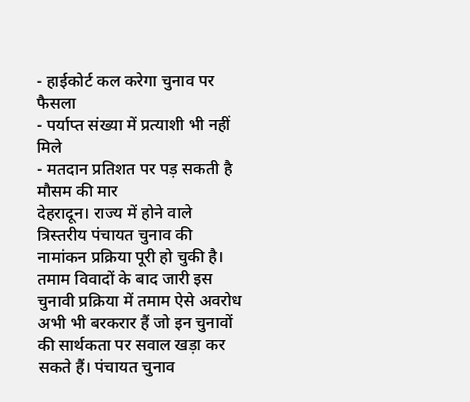- हाईकोर्ट कल करेगा चुनाव पर फैसला
- पर्याप्त संख्या में प्रत्याशी भी नहीं मिले
- मतदान प्रतिशत पर पड़ सकती है मौसम की मार
देहरादून। राज्य में होने वाले त्रिस्तरीय पंचायत चुनाव की नामांकन प्रक्रिया पूरी हो चुकी है। तमाम विवादों के बाद जारी इस चुनावी प्रक्रिया में तमाम ऐसे अवरोध अभी भी बरकरार हैं जो इन चुनावों की सार्थकता पर सवाल खड़ा कर सकते हैं। पंचायत चुनाव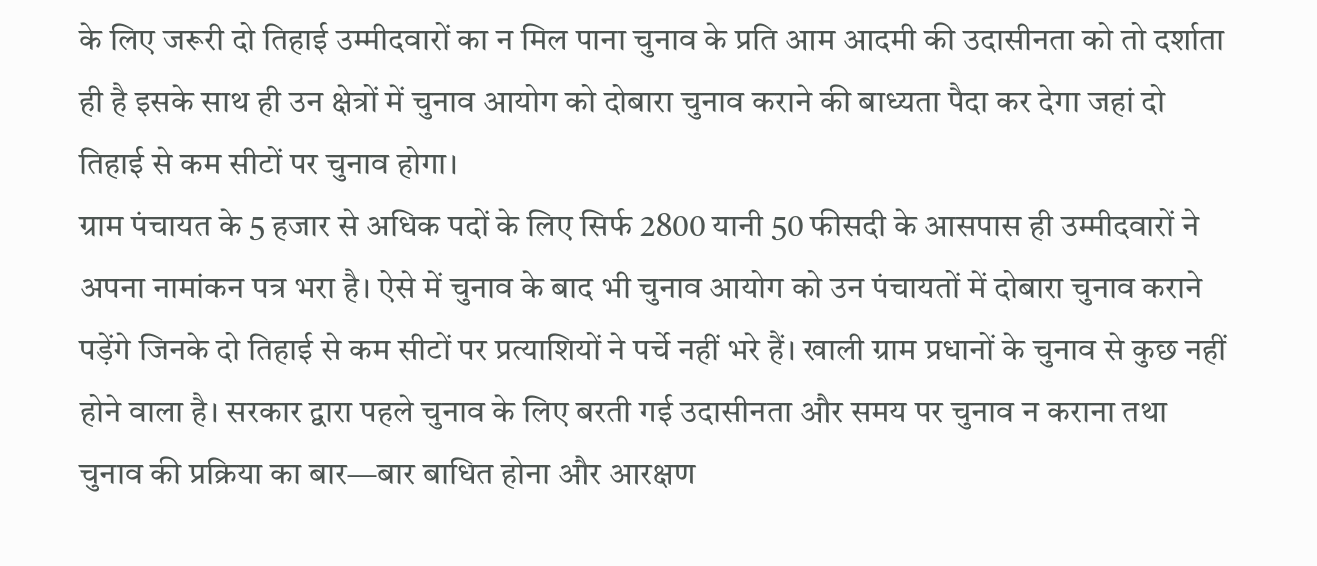के लिए जरूरी दो तिहाई उम्मीदवारों का न मिल पाना चुनाव के प्रति आम आदमी की उदासीनता को तो दर्शाता ही है इसके साथ ही उन क्षेत्रों में चुनाव आयोग को दोबारा चुनाव कराने की बाध्यता पैदा कर देगा जहां दो तिहाई से कम सीटों पर चुनाव होगा।
ग्राम पंचायत के 5 हजार से अधिक पदों के लिए सिर्फ 2800 यानी 50 फीसदी के आसपास ही उम्मीदवारों ने अपना नामांकन पत्र भरा है। ऐसे में चुनाव के बाद भी चुनाव आयोग को उन पंचायतों में दोबारा चुनाव कराने पड़ेंगे जिनके दो तिहाई से कम सीटों पर प्रत्याशियों ने पर्चे नहीं भरे हैं। खाली ग्राम प्रधानों के चुनाव से कुछ नहीं होने वाला है। सरकार द्वारा पहले चुनाव के लिए बरती गई उदासीनता और समय पर चुनाव न कराना तथा चुनाव की प्रक्रिया का बार—बार बाधित होना और आरक्षण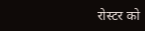रोस्टर को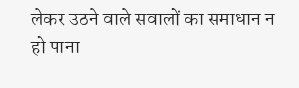लेकर उठने वाले सवालों का समाधान न हो पाना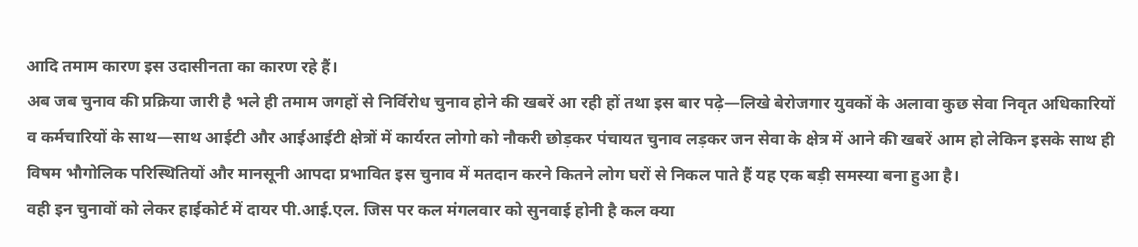आदि तमाम कारण इस उदासीनता का कारण रहे हैं।
अब जब चुनाव की प्रक्रिया जारी है भले ही तमाम जगहों से निर्विरोध चुनाव होने की खबरें आ रही हों तथा इस बार पढ़े—लिखे बेरोजगार युवकों के अलावा कुछ सेवा निवृत अधिकारियों व कर्मचारियों के साथ—साथ आईटी और आईआईटी क्षेत्रों में कार्यरत लोगो को नौकरी छोड़कर पंचायत चुनाव लड़कर जन सेवा के क्षेत्र में आने की खबरें आम हो लेकिन इसके साथ ही विषम भौगोलिक परिस्थितियों और मानसूनी आपदा प्रभावित इस चुनाव में मतदान करने कितने लोग घरों से निकल पाते हैं यह एक बड़ी समस्या बना हुआ है।
वही इन चुनावों को लेकर हाईकोर्ट में दायर पी.आई.एल. जिस पर कल मंगलवार को सुनवाई होनी है कल क्या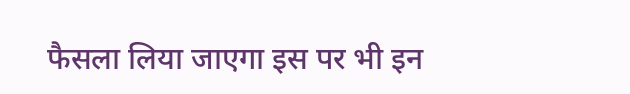फैसला लिया जाएगा इस पर भी इन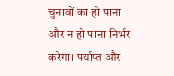चुनावों का हो पाना और न हो पाना निर्भर करेगा। पर्याप्त और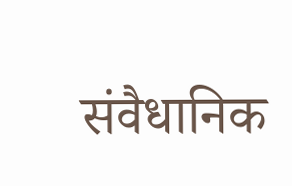संवैधानिक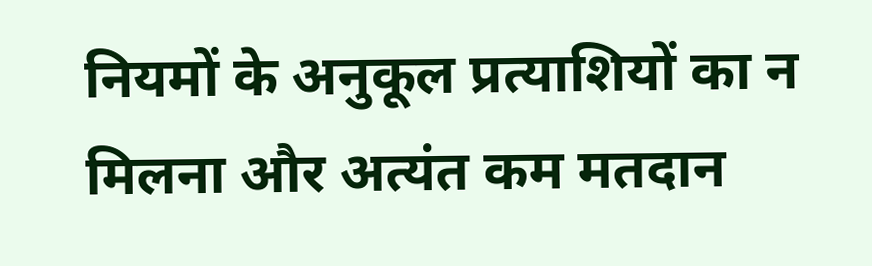नियमों के अनुकूल प्रत्याशियों का न मिलना और अत्यंत कम मतदान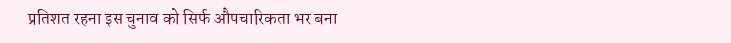प्रतिशत रहना इस चुनाव को सिर्फ औपचारिकता भर बना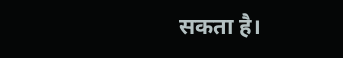सकता है।